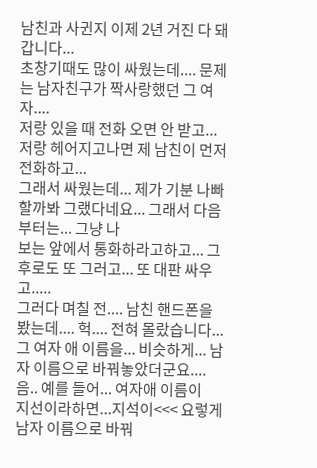남친과 사귄지 이제 2년 거진 다 돼갑니다...
초창기때도 많이 싸웠는데.... 문제는 남자친구가 짝사랑했던 그 여자....
저랑 있을 때 전화 오면 안 받고... 저랑 헤어지고나면 제 남친이 먼저 전화하고...
그래서 싸웠는데... 제가 기분 나빠할까봐 그랬다네요... 그래서 다음부터는... 그냥 나
보는 앞에서 통화하라고하고... 그 후로도 또 그러고... 또 대판 싸우고.....
그러다 며칠 전.... 남친 핸드폰을 봤는데.... 헉.... 전혀 몰랐습니다...
그 여자 애 이름을... 비슷하게... 남자 이름으로 바꿔놓았더군요....음.. 예를 들어... 여자애 이름이
지선이라하면...지석이<<< 요렇게 남자 이름으로 바꿔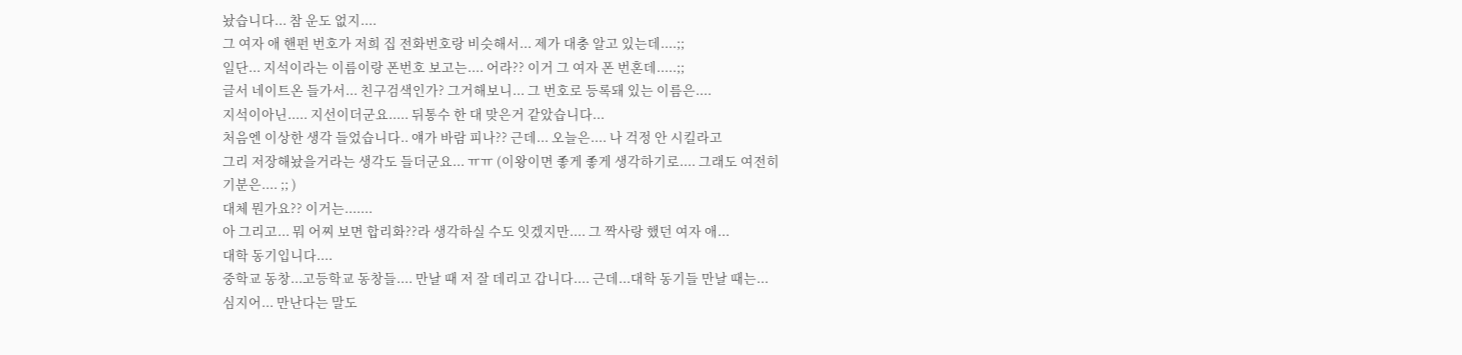놨습니다... 참 운도 없지....
그 여자 애 핸펀 번호가 저희 집 전화번호랑 비슷해서... 제가 대충 알고 있는데....;;
일단... 지석이라는 이름이랑 폰번호 보고는.... 어라?? 이거 그 여자 폰 번혼데.....;;
글서 네이트온 들가서... 친구검색인가? 그거해보니... 그 번호로 등록돼 있는 이름은....
지석이아닌..... 지선이더군요..... 뒤통수 한 대 맞은거 같았습니다...
처음엔 이상한 생각 들었습니다.. 얘가 바람 피나?? 근데... 오늘은.... 나 걱정 안 시킬라고
그리 저장해놨을거라는 생각도 들더군요... ㅠㅠ (이왕이면 좋게 좋게 생각하기로.... 그래도 여전히
기분은.... ;; )
대체 뭔가요?? 이거는.......
아 그리고... 뭐 어찌 보면 합리화??라 생각하실 수도 잇겠지만.... 그 짝사랑 했던 여자 애...
대학 동기입니다....
중학교 동창...고등학교 동창들.... 만날 때 저 잘 데리고 갑니다.... 근데...대학 동기들 만날 때는...
심지어... 만난다는 말도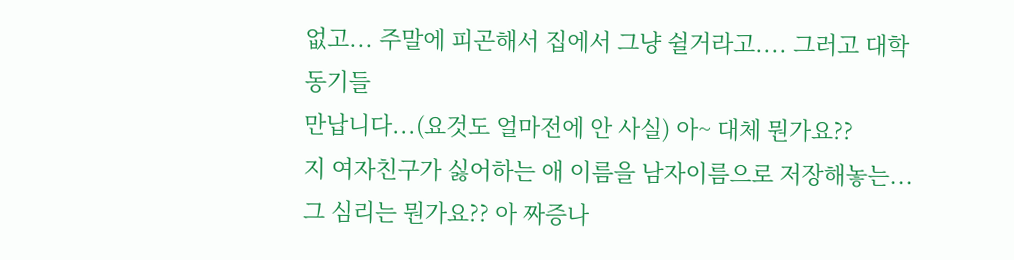없고... 주말에 피곤해서 집에서 그냥 쉴거라고.... 그러고 대학 동기들
만납니다...(요것도 얼마전에 안 사실) 아~ 대체 뭔가요??
지 여자친구가 싫어하는 애 이름을 남자이름으로 저장해놓는... 그 심리는 뭔가요?? 아 짜증나